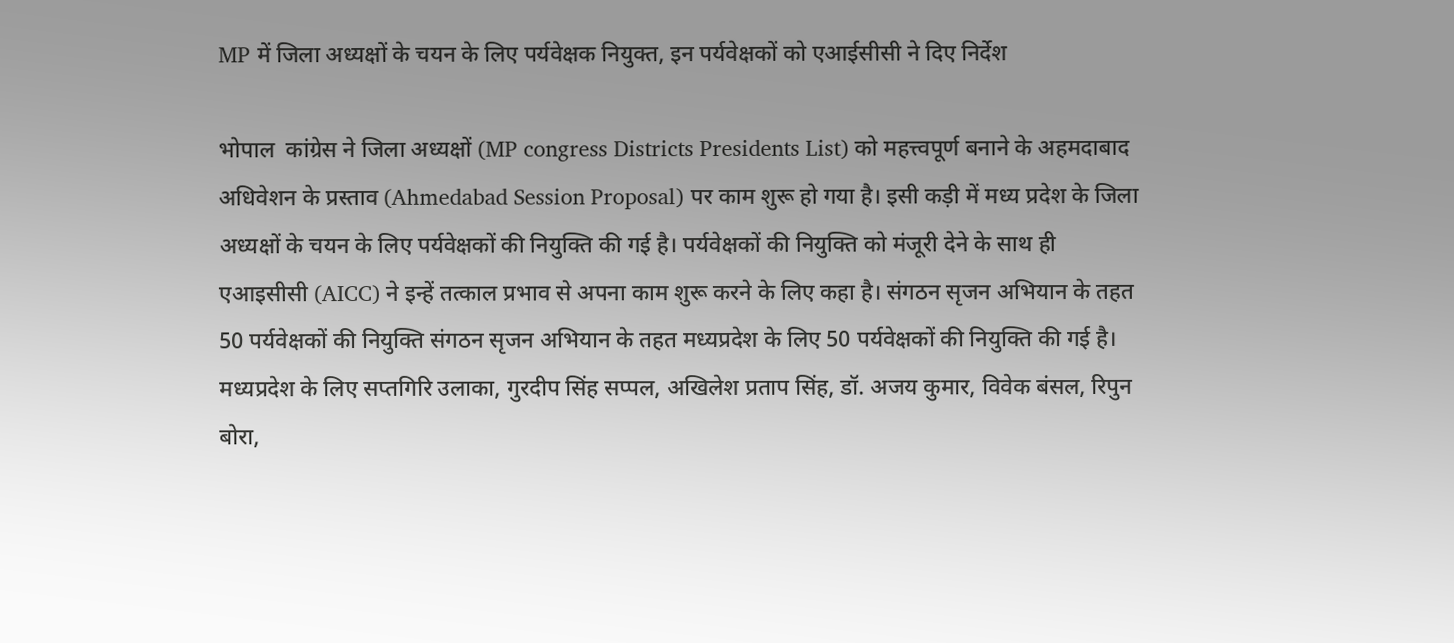MP में जिला अध्यक्षों के चयन के लिए पर्यवेक्षक नियुक्त, इन पर्यवेक्षकों को एआईसीसी ने दिए निर्देश

भोपाल  कांग्रेस ने जिला अध्यक्षों (MP congress Districts Presidents List) को महत्त्वपूर्ण बनाने के अहमदाबाद अधिवेशन के प्रस्ताव (Ahmedabad Session Proposal) पर काम शुरू हो गया है। इसी कड़ी में मध्य प्रदेश के जिला अध्यक्षों के चयन के लिए पर्यवेक्षकों की नियुक्ति की गई है। पर्यवेक्षकों की नियुक्ति को मंजूरी देने के साथ ही एआइसीसी (AICC) ने इन्हें तत्काल प्रभाव से अपना काम शुरू करने के लिए कहा है। संगठन सृजन अभियान के तहत 50 पर्यवेक्षकों की नियुक्ति संगठन सृजन अभियान के तहत मध्यप्रदेश के लिए 50 पर्यवेक्षकों की नियुक्ति की गई है। मध्यप्रदेश के लिए सप्तगिरि उलाका, गुरदीप सिंह सप्पल, अखिलेश प्रताप सिंह, डॉ. अजय कुमार, विवेक बंसल, रिपुन बोरा,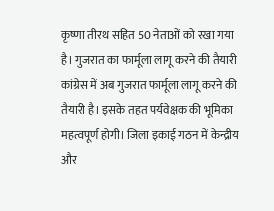कृष्णा तीरथ सहित 50 नेताओं को रखा गया है। गुजरात का फार्मूला लागू करने की तैयारी कांग्रेस में अब गुजरात फार्मूला लागू करने की तैयारी है। इसके तहत पर्यवेक्षक की भूमिका महत्वपूर्ण होगी। जिला इकाई गठन में केन्द्रीय और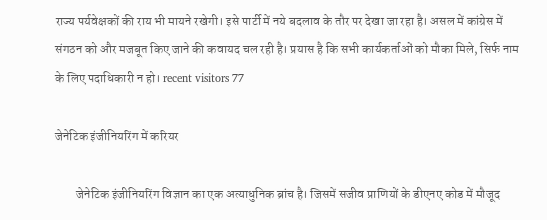राज्य पर्यवेक्षकों की राय भी मायने रखेगी। इसे पार्टी में नये बदलाव के तौर पर देखा जा रहा है। असल में कांग्रेस में संगठन को और मजबूत किए जाने की कवायद चल रही है। प्रयास है कि सभी कार्यकर्ताओं को मौका मिले, सिर्फ नाम के लिए पदाधिकारी न हो। recent visitors 77

जेनेटिक इंजीनियरिंग में करियर

        जेनेटिक इंजीनियरिंग विज्ञान का एक अत्याधुनिक ब्रांच है। जिसमें सजीव प्राणियों के डीएनए कोड में मौजूद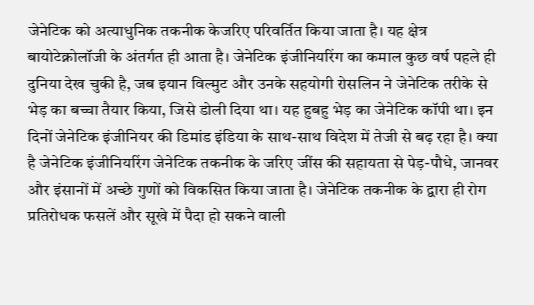जेनेटिक को अत्याधुनिक तकनीक केजरिए परिवर्तित किया जाता है। यह क्षेत्र बायोटेक्नोलॉजी के अंतर्गत ही आता है। जेनेटिक इंजीनियरिंग का कमाल कुछ वर्ष पहले ही दुनिया देख चुकी है, जब इयान विल्मुट और उनके सहयोगी रोसलिन ने जेनेटिक तरीके से भेड़ का बच्चा तैयार किया, जिसे डोली दिया था। यह हुबहु भेड़ का जेनेटिक कॉपी था। इन दिनों जेनेटिक इंजीनियर की डिमांड इंडिया के साथ-साथ विदेश में तेजी से बढ़ रहा है। क्या है जेनेटिक इंजीनियरिंग जेनेटिक तकनीक के जरिए जींस की सहायता से पेड़-पौधे, जानवर और इंसानों में अच्छे गुणों को विकसित किया जाता है। जेनेटिक तकनीक के द्वारा ही रोग प्रतिरोधक फसलें और सूखे में पैदा हो सकने वाली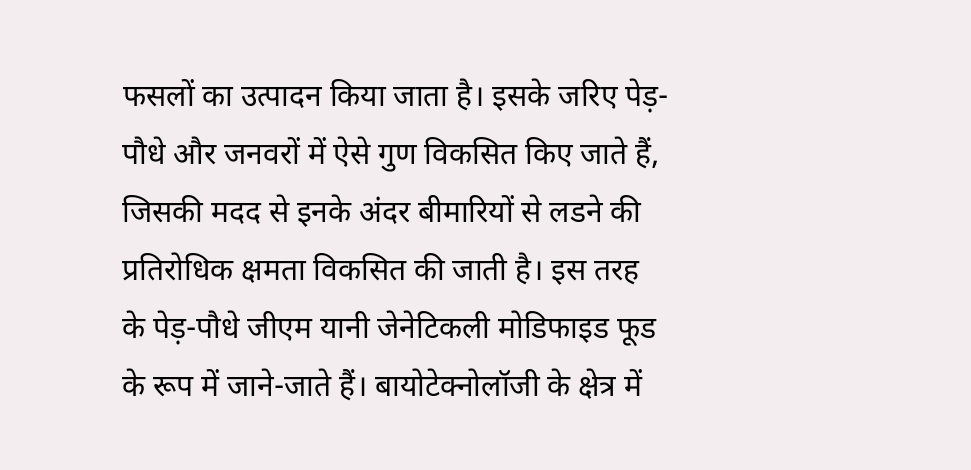फसलों का उत्पादन किया जाता है। इसके जरिए पेड़-पौधे और जनवरों में ऐसे गुण विकसित किए जाते हैं, जिसकी मदद से इनके अंदर बीमारियों से लडने की प्रतिरोधिक क्षमता विकसित की जाती है। इस तरह के पेड़-पौधे जीएम यानी जेनेटिकली मोडिफाइड फूड के रूप में जाने-जाते हैं। बायोटेक्नोलॉजी के क्षेत्र में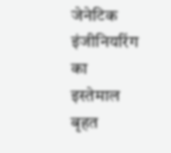जेनेटिक इंजीनियरिंग का इस्तेमाल बृहत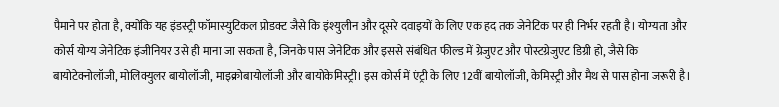पैमाने पर होता है, क्योंकि यह इंडस्ट्री फॉमास्युटिकल प्रोडक्ट जैसे कि इंश्युलीन और दूसरे दवाइयों के लिए एक हद तक जेनेटिक पर ही निर्भर रहती है। योग्यता और कोर्स योग्य जेनेटिक इंजीनियर उसे ही माना जा सकता है, जिनके पास जेनेटिक और इससे संबंधित फील्ड में ग्रेजुएट और पोस्टग्रेजुएट डिग्री हो, जैसे कि बायोटेक्नोलॉजी, मोलिक्युलर बायोलॉजी, माइक्रोबायोलॉजी और बायोकेमिस्ट्री। इस कोर्स में एंट्री के लिए 12वीं बायोलॉजी, केमिस्ट्री और मैथ से पास होना जरूरी है।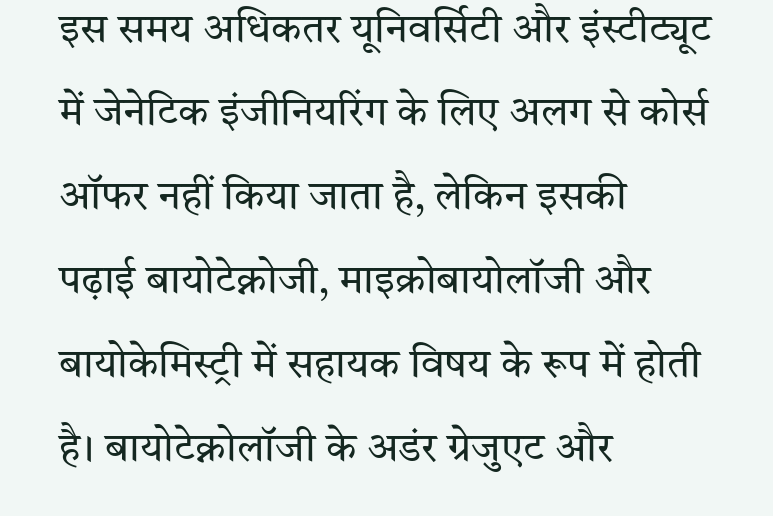इस समय अधिकतर यूनिवर्सिटी और इंस्टीट्यूट में जेनेटिक इंजीनियरिंग के लिए अलग से कोर्स ऑफर नहीं किया जाता है, लेकिन इसकी पढ़ाई बायोटेक्नोजी, माइक्रोबायोलॉजी और बायोकेमिस्ट्री में सहायक विषय के रूप में होती है। बायोटेक्नोलॉजी के अडंर ग्रेजुएट और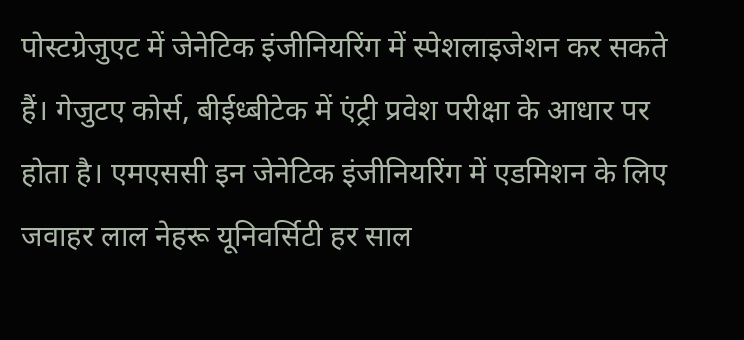पोस्टग्रेजुएट में जेनेटिक इंजीनियरिंग में स्पेशलाइजेशन कर सकते हैं। गेजुटए कोर्स, बीईध्बीटेक में एंट्री प्रवेश परीक्षा के आधार पर होता है। एमएससी इन जेनेटिक इंजीनियरिंग में एडमिशन के लिए जवाहर लाल नेहरू यूनिवर्सिटी हर साल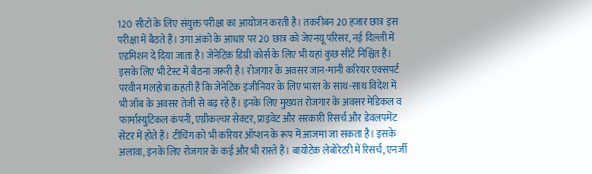120 सीटों के लिए संयुक्त परीक्षा का आयोजन करती है। तकरीबन 20 हजार छात्र इस परीक्षा में बैठते हैं। उगा अंको के आधार पर 20 छात्र को जेएनयू परिसर, नई दिल्ली में एडमिशन दे दिया जाता है। जेनेटिक डिग्री कोर्स के लिए भी यहां कुछ सीटें निश्चित हैं। इसके लिए भी टेस्ट में बैठना जरूरी है। रोजगार के अवसर जान-मानी करियर एक्सपर्ट परवीन मलहोत्रा कहती हैं कि जेनेटिक इंजीनियर के लिए भारत के साथ-साथ विदेश में भी जॉब के अवसर तेजी से बढ़ रहे हैं। इनके लिए मुख्यत रोजगार के अवसर मेडिकल व फार्मास्युटिकल कंपनी, एग्रीकल्चर सेक्टर, प्राइवेट और सरकारी रिसर्च और डेवलपमेंट सेंटर में होते हैं। टीचिंग को भी करियर ऑप्शन के रूप में आजमा जा सकता है। इसके अलावा, इनके लिए रोजगार के कई और भी रास्ते हैं। बायोटेक लेबोरेटरी में रिसर्च, एनर्जी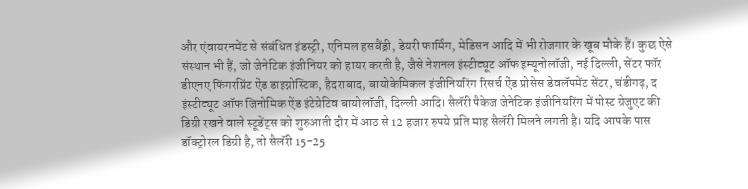और एंवायरनमेंट से संबंधित इंडस्ट्री, एनिमल हसबैंड्री, डेयरी फार्मिंग, मेडिसन आदि में भी रोजगार के खूब मौके हैं। कुछ ऐसे संस्थान भी हैं, जो जेनेटिक इंजीनियर को हायर करती है, जैसे नेशनल इंस्टीट्यूट ऑफ इम्यूनोलॉजी, नई दिल्ली, सेंटर फॉर डीएनए फिंगरप्रिंट ऐंड डाइग्नोस्टिक, हैदराबाद, बायोकेमिकल इंजीनियरिंग रिसर्च ऐंड प्रोसेस डेवलॅपमेंट सेंटर, चंडीगढ़, द इंस्टीट्यूट ऑफ जिनोमिक ऐंड इंटेग्रेटिव बायोलॉजी, दिल्ली आदि। सैलॅरी पैकेज जेनेटिक इंजीनियरिंग में पोस्ट ग्रेजुएट की डिग्री रखने वाले स्टूडेंट्स को शुरुआती दौर में आठ से 12 हजार रुपये प्रति माह सैलॅरी मिलने लगती है। यदि आपके पास डॉक्ट्रोरल डिग्री है, तो सैलॅरी 15-25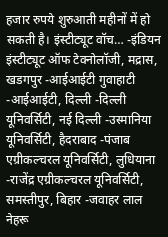हजार रुपये शुरुआती महीनों में हो सकती है। इंस्टीट्यूट वॉच… -इंडियन इंस्टीट्यूट ऑफ टेक्नोलॉजी, मद्रास, खडगपुर -आईआईटी गुवाहाटी -आईआईटी, दिल्ली -दिल्ली यूनिवर्सिटी, नई दिल्ली -उस्मानिया यूनिवर्सिटी, हैदराबाद -पंजाब एग्रीकल्चरल यूनिवर्सिटी, लुधियाना -राजेंद्र एग्रीकल्चरल यूनिवर्सिटी, समस्तीपुर, बिहार -जवाहर लाल नेहरू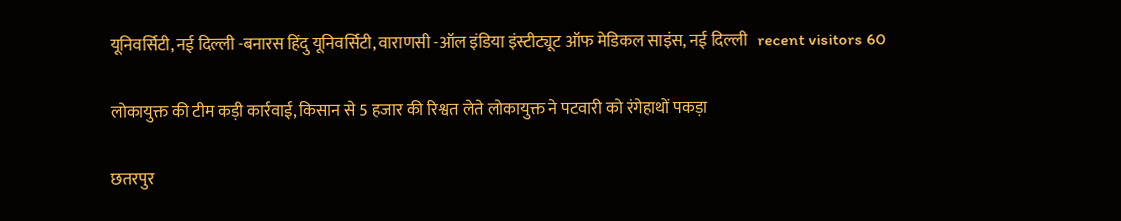यूनिवर्सिटी, नई दिल्ली -बनारस हिंदु यूनिवर्सिटी, वाराणसी -ऑल इंडिया इंस्टीट्यूट ऑफ मेडिकल साइंस, नई दिल्ली   recent visitors 60

लोकायुक्त की टीम कड़ी कार्रवाई, किसान से 5 हजार की रिश्वत लेते लोकायुक्त ने पटवारी को रंगेहाथों पकड़ा

छतरपुर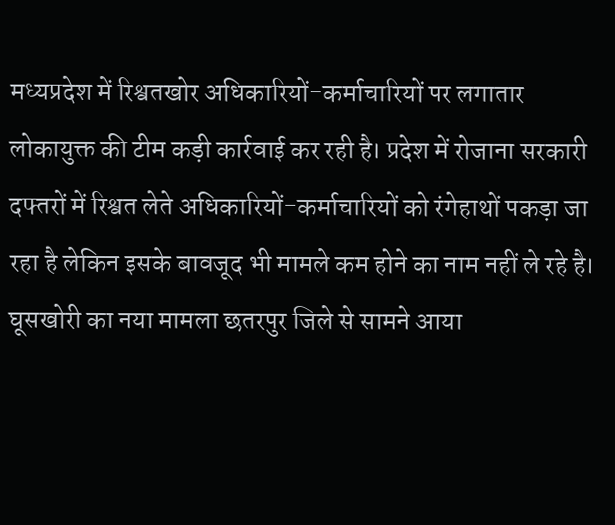मध्यप्रदेश में रिश्वतखोर अधिकारियों-कर्माचारियों पर लगातार लोकायुक्त की टीम कड़ी कार्रवाई कर रही है। प्रदेश में रोजाना सरकारी दफ्तरों में रिश्वत लेते अधिकारियों-कर्माचारियों को रंगेहाथों पकड़ा जा रहा है लेकिन इसके बावजूद भी मामले कम होने का नाम नहीं ले रहे है। घूसखोरी का नया मामला छतरपुर जिले से सामने आया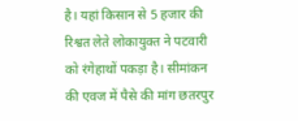है। यहां किसान से 5 हजार की रिश्वत लेते लोकायुक्त ने पटवारी को रंगेहाथों पकड़ा है। सीमांकन की एवज में पैसे की मांग छतरपुर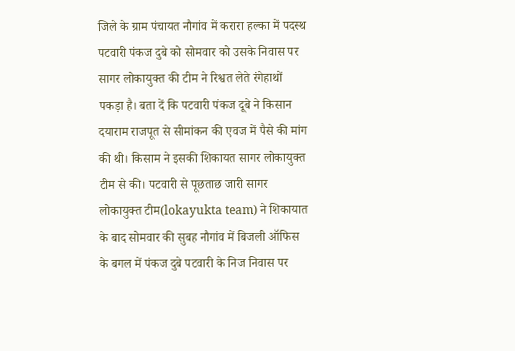जिले के ग्राम पंचायत नौगांव में करारा हल्का में पदस्थ पटवारी पंकज दुबे को सोमवार को उसके निवास पर सागर लोकायुक्त की टीम ने रिश्वत लेते रंगेहाथों पकड़ा है। बता दें कि पटवारी पंकज दूबे ने किसान दयाराम राजपूत से सीमांकन की एवज में पैसे की मांग की थी। किसाम ने इसकी शिकायत सागर लोकायुक्त टीम से की। पटवारी से पूछताछ जारी सागर लोकायुक्त टीम(lokayukta team) ने शिकायात के बाद सोमवार की सुबह नौगांव में बिजली ऑफिस के बगल में पंकज दुबे पटवारी के निज निवास पर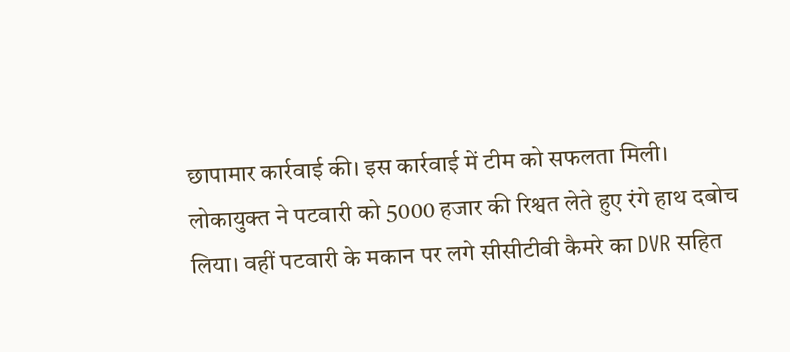छापामार कार्रवाई की। इस कार्रवाई में टीम को सफलता मिली। लोकायुक्त ने पटवारी को 5000 हजार की रिश्वत लेते हुए रंगे हाथ दबोच लिया। वहीं पटवारी के मकान पर लगे सीसीटीवी कैमरे का DVR सहित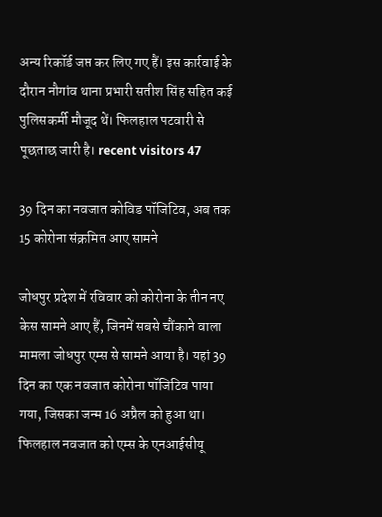अन्य रिकॉर्ड जप्त कर लिए गए हैं। इस कार्रवाई के दौरान नौगांव थाना प्रभारी सतीश सिंह सहित कई पुलिसकर्मी मौजूद थें। फिलहाल पटवारी से पूछताछ जारी है। recent visitors 47

39 दिन का नवजात कोविड पॉजिटिव, अब तक 15 कोरोना संक्रमित आए सामने

जोधपुर प्रदेश में रविवार को कोरोना के तीन नए केस सामने आए हैं, जिनमें सबसे चौंकाने वाला मामला जोधपुर एम्स से सामने आया है। यहां 39 दिन का एक नवजात कोरोना पॉजिटिव पाया गया, जिसका जन्म 16 अप्रैल को हुआ था। फिलहाल नवजात को एम्स के एनआईसीयू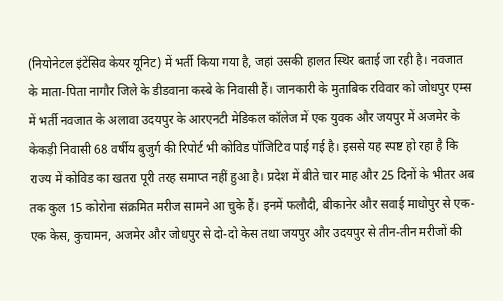(नियोनेटल इंटेंसिव केयर यूनिट) में भर्ती किया गया है, जहां उसकी हालत स्थिर बताई जा रही है। नवजात के माता-पिता नागौर जिले के डीडवाना कस्बे के निवासी हैं। जानकारी के मुताबिक रविवार को जोधपुर एम्स में भर्ती नवजात के अलावा उदयपुर के आरएनटी मेडिकल कॉलेज में एक युवक और जयपुर में अजमेर के केकड़ी निवासी 68 वर्षीय बुजुर्ग की रिपोर्ट भी कोविड पॉजिटिव पाई गई है। इससे यह स्पष्ट हो रहा है कि राज्य में कोविड का खतरा पूरी तरह समाप्त नहीं हुआ है। प्रदेश में बीते चार माह और 25 दिनों के भीतर अब तक कुल 15 कोरोना संक्रमित मरीज सामने आ चुके हैं। इनमें फलौदी, बीकानेर और सवाई माधोपुर से एक-एक केस, कुचामन, अजमेर और जोधपुर से दो-दो केस तथा जयपुर और उदयपुर से तीन-तीन मरीजों की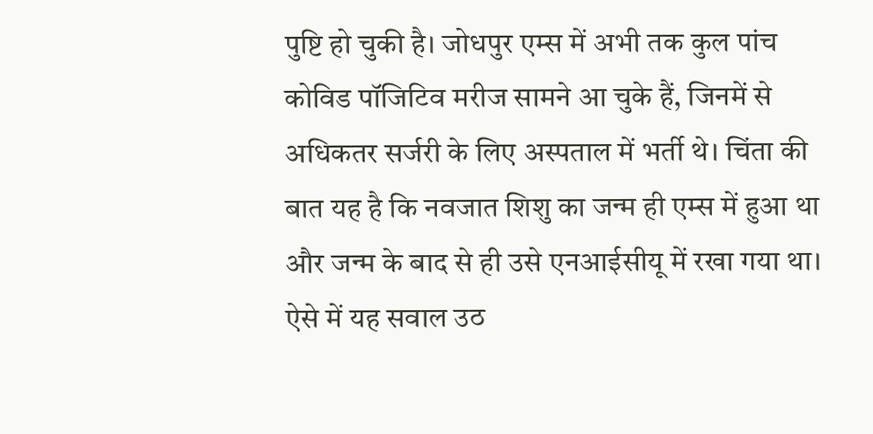पुष्टि हो चुकी है। जोधपुर एम्स में अभी तक कुल पांच कोविड पॉजिटिव मरीज सामने आ चुके हैं, जिनमें से अधिकतर सर्जरी के लिए अस्पताल में भर्ती थे। चिंता की बात यह है कि नवजात शिशु का जन्म ही एम्स में हुआ था और जन्म के बाद से ही उसे एनआईसीयू में रखा गया था। ऐसे में यह सवाल उठ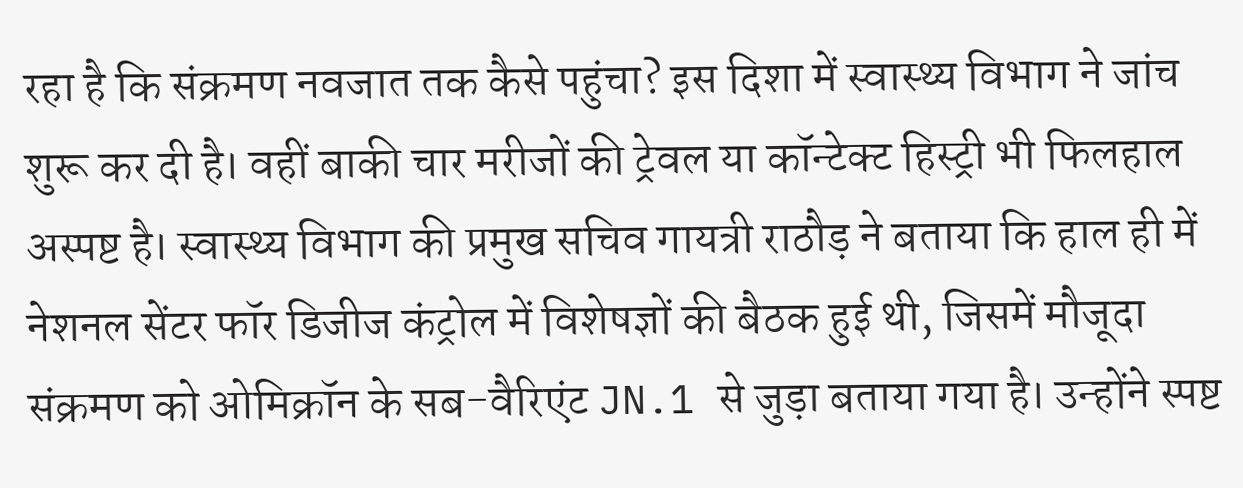रहा है कि संक्रमण नवजात तक कैसे पहुंचा? इस दिशा में स्वास्थ्य विभाग ने जांच शुरू कर दी है। वहीं बाकी चार मरीजों की ट्रेवल या कॉन्टेक्ट हिस्ट्री भी फिलहाल अस्पष्ट है। स्वास्थ्य विभाग की प्रमुख सचिव गायत्री राठौड़ ने बताया कि हाल ही में नेशनल सेंटर फॉर डिजीज कंट्रोल में विशेषज्ञों की बैठक हुई थी, जिसमें मौजूदा संक्रमण को ओमिक्रॉन के सब-वैरिएंट JN.1 से जुड़ा बताया गया है। उन्होंने स्पष्ट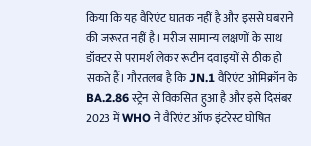किया कि यह वैरिएंट घातक नहीं है और इससे घबराने की जरूरत नहीं है। मरीज सामान्य लक्षणों के साथ डॉक्टर से परामर्श लेकर रूटीन दवाइयों से ठीक हो सकते हैं। गौरतलब है कि JN.1 वैरिएंट ओमिक्रॉन के BA.2.86 स्ट्रेन से विकसित हुआ है और इसे दिसंबर 2023 में WHO ने वैरिएंट ऑफ इंटरेस्ट घोषित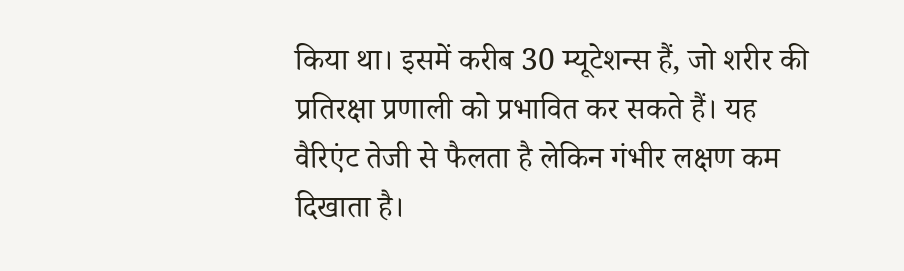किया था। इसमें करीब 30 म्यूटेशन्स हैं, जो शरीर की प्रतिरक्षा प्रणाली को प्रभावित कर सकते हैं। यह वैरिएंट तेजी से फैलता है लेकिन गंभीर लक्षण कम दिखाता है।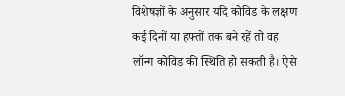विशेषज्ञों के अनुसार यदि कोविड के लक्षण कई दिनों या हफ्तों तक बने रहें तो वह  लॉन्ग कोविड की स्थिति हो सकती है। ऐसे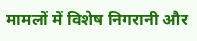मामलों में विशेष निगरानी और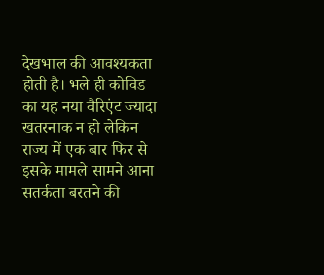देखभाल की आवश्यकता होती है। भले ही कोविड का यह नया वैरिएंट ज्यादा खतरनाक न हो लेकिन राज्य में एक बार फिर से इसके मामले सामने आना सतर्कता बरतने की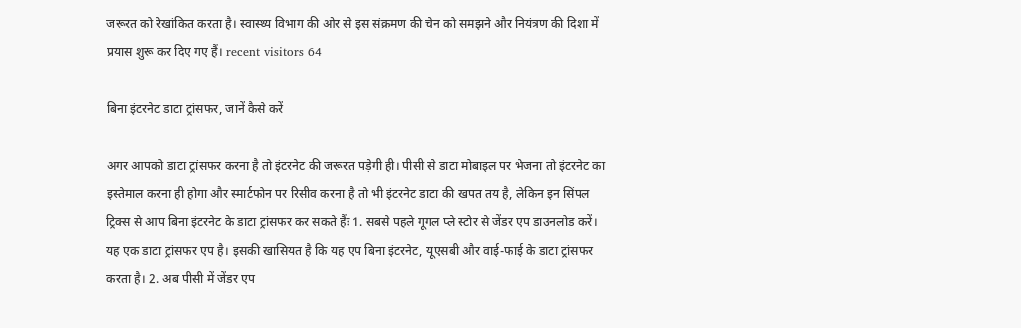जरूरत को रेखांकित करता है। स्वास्थ्य विभाग की ओर से इस संक्रमण की चेन को समझने और नियंत्रण की दिशा में प्रयास शुरू कर दिए गए हैं। recent visitors 64

बिना इंटरनेट डाटा ट्रांसफर, जानें कैसे करें

अगर आपको डाटा ट्रांसफर करना है तो इंटरनेट की जरूरत पड़ेगी ही। पीसी से डाटा मोबाइल पर भेजना तो इंटरनेट का इस्तेमाल करना ही होगा और स्मार्टफोन पर रिसीव करना है तो भी इंटरनेट डाटा की खपत तय है, लेकिन इन सिंपल ट्रिक्स से आप बिना इंटरनेट के डाटा ट्रांसफर कर सकते हैंः 1. सबसे पहले गूगल प्ले स्टोर से जेंडर एप डाउनलोड करें। यह एक डाटा ट्रांसफर एप है। इसकी खासियत है कि यह एप बिना इंटरनेट, यूएसबी और वाई-फाई के डाटा ट्रांसफर करता है। 2. अब पीसी में जेंडर एप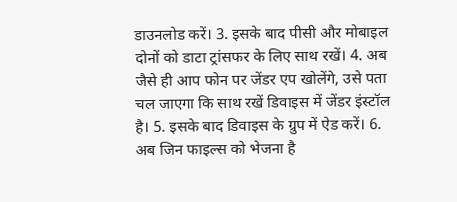डाउनलोड करें। 3. इसके बाद पीसी और मोबाइल दोनों को डाटा ट्रांसफर के लिए साथ रखें। 4. अब जैसे ही आप फोन पर जेंडर एप खोलेंगे, उसे पता चल जाएगा कि साथ रखें डिवाइस में जेंडर इंस्टॉल है। 5. इसके बाद डिवाइस के ग्रुप में ऐड करें। 6. अब जिन फाइल्स को भेजना है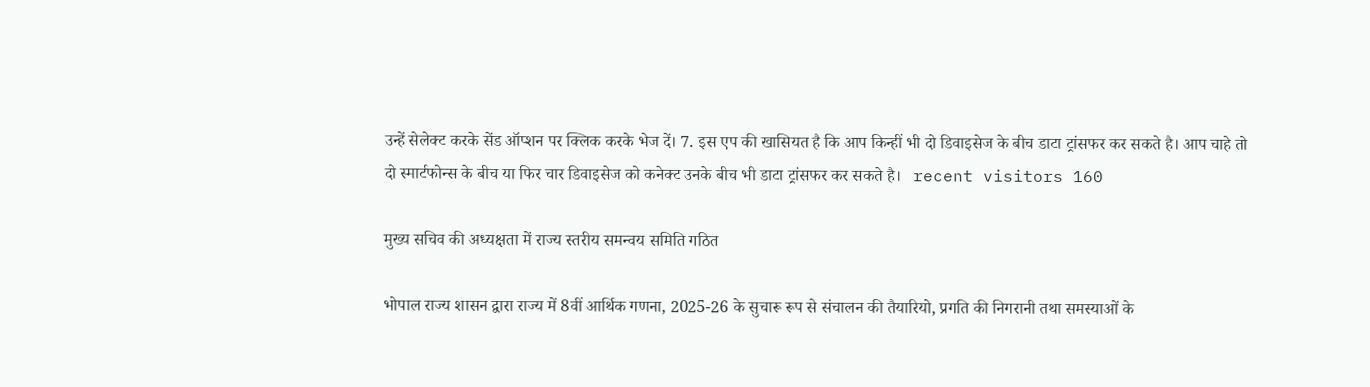उन्हें सेलेक्ट करके सेंड ऑप्शन पर क्लिक करके भेज दें। 7. इस एप की खासियत है कि आप किन्हीं भी दो डिवाइसेज के बीच डाटा ट्रांसफर कर सकते है। आप चाहे तो दो स्मार्टफोन्स के बीच या फिर चार डिवाइसेज को कनेक्ट उनके बीच भी डाटा ट्रांसफर कर सकते है।   recent visitors 160

मुख्य सचिव की अध्यक्षता में राज्य स्तरीय समन्वय समिति गठित

भोपाल राज्य शासन द्वारा राज्य में 8वीं आर्थिक गणना, 2025-26 के सुचारू रूप से संचालन की तैयारियो, प्रगति की निगरानी तथा समस्याओं के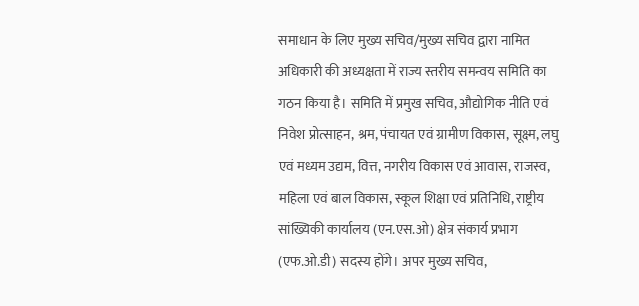समाधान के लिए मुख्य सचिव/मुख्य सचिव द्वारा नामित अधिकारी की अध्यक्षता में राज्य स्तरीय समन्वय समिति का गठन किया है। समिति में प्रमुख सचिव, औद्योगिक नीति एवं निवेश प्रोत्साहन, श्रम, पंचायत एवं ग्रामीण विकास, सूक्ष्म, लघु एवं मध्यम उद्यम, वित्त, नगरीय विकास एवं आवास, राजस्व, महिला एवं बाल विकास, स्कूल शिक्षा एवं प्रतिनिधि, राष्ट्रीय सांख्यिकी कार्यालय (एन.एस.ओ) क्षेत्र संकार्य प्रभाग (एफ.ओ.डी) सदस्य होंगे। अपर मुख्य सचिव,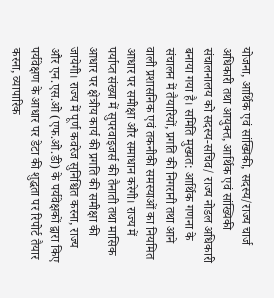योजना, आर्थिक एवं सांख्यिकी, सदस्य/राज्य चार्ज अधिकारी तथा आयुक्त, आर्थिक एवं सांख्यिकी संचालनालय को सदस्य-सचिव/ राज्य नोडल अधिकारी बनाया गया है। समिति मुख्यत: आर्थिक गणना के संचालन में तैयारियों, प्रगति की निगरानी तथा आने वाली प्रशासनिक एवं तकनीकी समस्याओं का नियमित आधार पर समीक्षा और समाधान करेगी। राज्य में पर्याप्त संख्या में सुपरवाइजर्स की तैनाती तथा मासिक आधार पर क्षेत्रीय कार्य की प्रगति की समीक्षा की जायेगी। राज्य में पूर्ण कवरेज सुनिश्चित करना, राज्य और एन.एस.ओ (एफ.ओ.डी) के पर्यवेक्षकों द्वारा किए पर्यवेक्षण के आधार पर डेटा की शुद्धता पर रिपोर्ट तैयार करना, व्यापारिक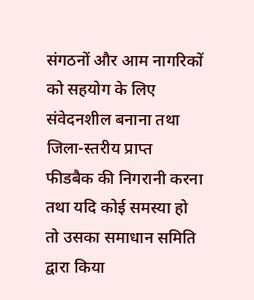संगठनों और आम नागरिकों को सहयोग के लिए संवेदनशील बनाना तथा जिला-स्तरीय प्राप्त फीडबैक की निगरानी करना तथा यदि कोई समस्या हो तो उसका समाधान समिति द्वारा किया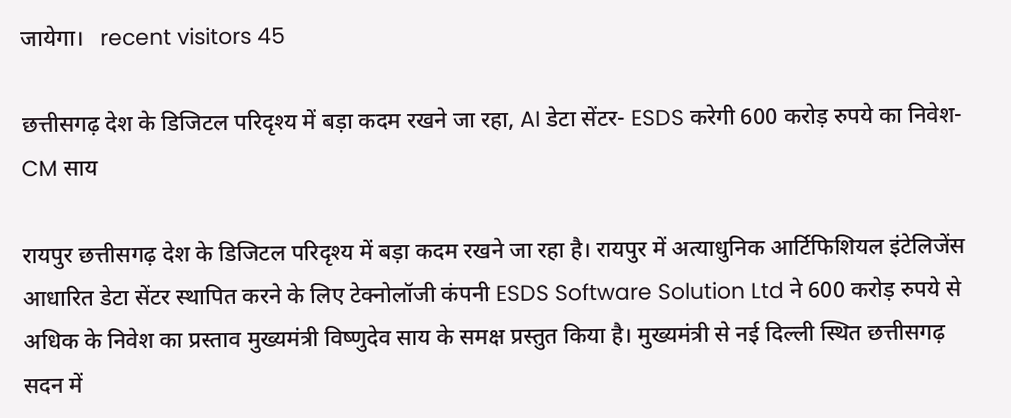जायेगा।   recent visitors 45

छत्तीसगढ़ देश के डिजिटल परिदृश्य में बड़ा कदम रखने जा रहा, AI डेटा सेंटर- ESDS करेगी 600 करोड़ रुपये का निवेश-CM साय

रायपुर छत्तीसगढ़ देश के डिजिटल परिदृश्य में बड़ा कदम रखने जा रहा है। रायपुर में अत्याधुनिक आर्टिफिशियल इंटेलिजेंस आधारित डेटा सेंटर स्थापित करने के लिए टेक्नोलॉजी कंपनी ESDS Software Solution Ltd ने 600 करोड़ रुपये से अधिक के निवेश का प्रस्ताव मुख्यमंत्री विष्णुदेव साय के समक्ष प्रस्तुत किया है। मुख्यमंत्री से नई दिल्ली स्थित छत्तीसगढ़ सदन में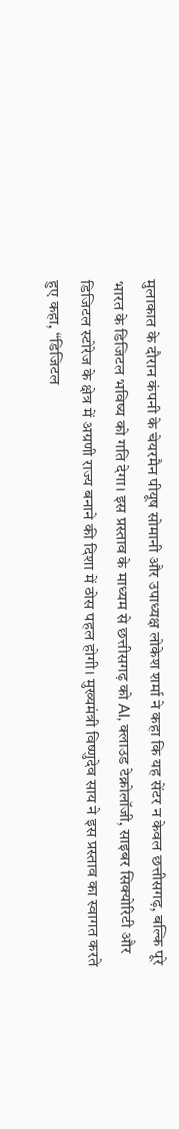मुलाकात के दौरान कंपनी के चेयरमैन पीयूष सोमानी और उपाध्यक्ष लोकेश शर्मा ने कहा कि यह सेंटर न केवल छत्तीसगढ़, बल्कि पूरे भारत के डिजिटल भविष्य को गति देगा। इस प्रस्ताव के माध्यम से छत्तीसगढ़ को AI, क्लाउड टेक्नोलॉजी, साइबर सिक्योरिटी और डिजिटल स्टोरेज के क्षेत्र में अग्रणी राज्य बनाने की दिशा में ठोस पहल होगी। मुख्यमंत्री विष्णुदेव साय ने इस प्रस्ताव का स्वागत करते हुए कहा, “डिजिटल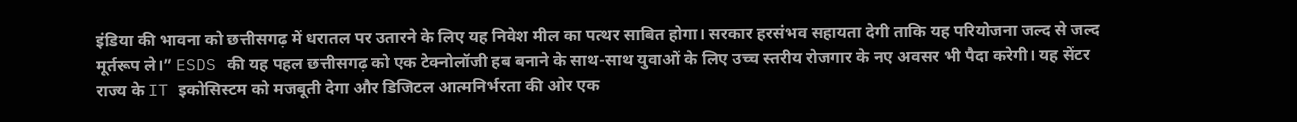इंडिया की भावना को छत्तीसगढ़ में धरातल पर उतारने के लिए यह निवेश मील का पत्थर साबित होगा। सरकार हरसंभव सहायता देगी ताकि यह परियोजना जल्द से जल्द मूर्तरूप ले।” ESDS की यह पहल छत्तीसगढ़ को एक टेक्नोलॉजी हब बनाने के साथ-साथ युवाओं के लिए उच्च स्तरीय रोजगार के नए अवसर भी पैदा करेगी। यह सेंटर राज्य के IT इकोसिस्टम को मजबूती देगा और डिजिटल आत्मनिर्भरता की ओर एक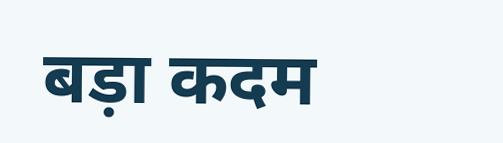बड़ा कदम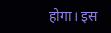होगा। इस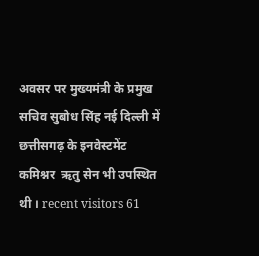अवसर पर मुख्यमंत्री के प्रमुख सचिव सुबोध सिंह नई दिल्ली में छत्तीसगढ़ के इनवेस्टमेंट कमिश्नर  ऋतु सेन भी उपस्थित थी । recent visitors 61